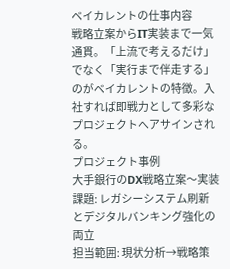ベイカレントの仕事内容
戦略立案からIT実装まで一気通貫。「上流で考えるだけ」でなく「実行まで伴走する」のがベイカレントの特徴。入社すれば即戦力として多彩なプロジェクトへアサインされる。
プロジェクト事例
大手銀行のDX戦略立案〜実装
課題: レガシーシステム刷新とデジタルバンキング強化の両立
担当範囲: 現状分析→戦略策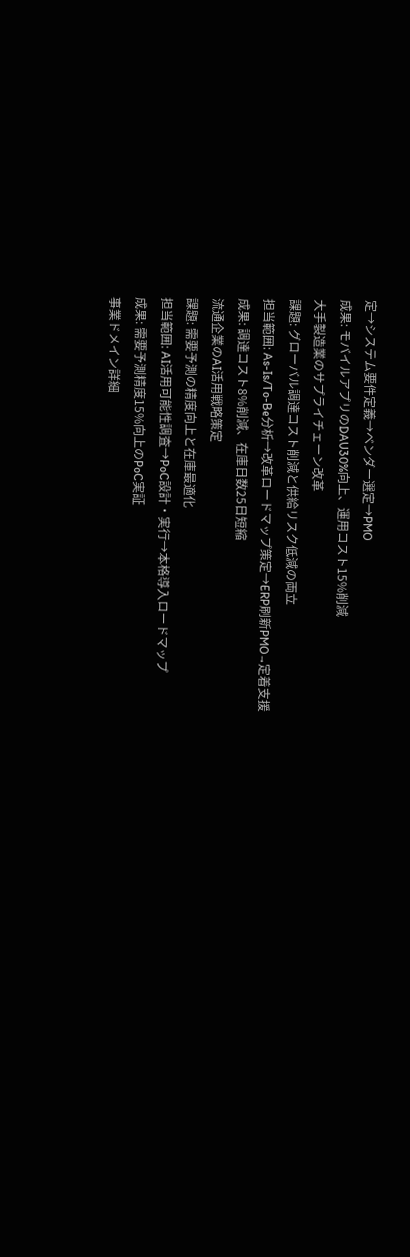定→システム要件定義→ベンダー選定→PMO
成果: モバイルアプリのDAU30%向上、運用コスト15%削減
大手製造業のサプライチェーン改革
課題: グローバル調達コスト削減と供給リスク低減の両立
担当範囲: As-Is/To-Be分析→改革ロードマップ策定→ERP刷新PMO→定着支援
成果: 調達コスト8%削減、在庫日数25日短縮
流通企業のAI活用戦略策定
課題: 需要予測の精度向上と在庫最適化
担当範囲: AI活用可能性調査→PoC設計・実行→本格導入ロードマップ
成果: 需要予測精度15%向上のPoC実証
事業ドメイン詳細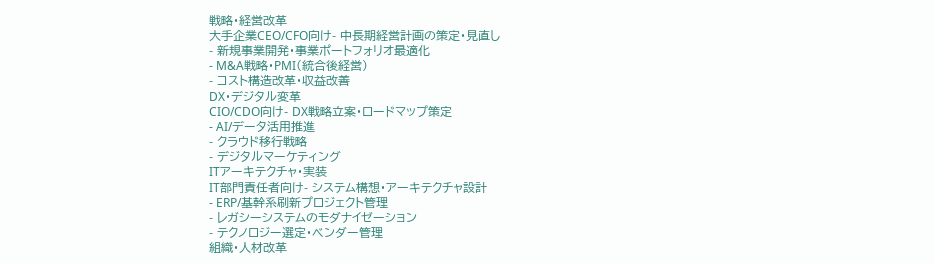戦略・経営改革
大手企業CEO/CFO向け- 中長期経営計画の策定・見直し
- 新規事業開発・事業ポートフォリオ最適化
- M&A戦略・PMI(統合後経営)
- コスト構造改革・収益改善
DX・デジタル変革
CIO/CDO向け- DX戦略立案・ロードマップ策定
- AI/データ活用推進
- クラウド移行戦略
- デジタルマーケティング
ITアーキテクチャ・実装
IT部門責任者向け- システム構想・アーキテクチャ設計
- ERP/基幹系刷新プロジェクト管理
- レガシーシステムのモダナイゼーション
- テクノロジー選定・ベンダー管理
組織・人材改革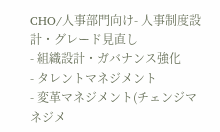CHO/人事部門向け- 人事制度設計・グレード見直し
- 組織設計・ガバナンス強化
- タレントマネジメント
- 変革マネジメント(チェンジマネジメ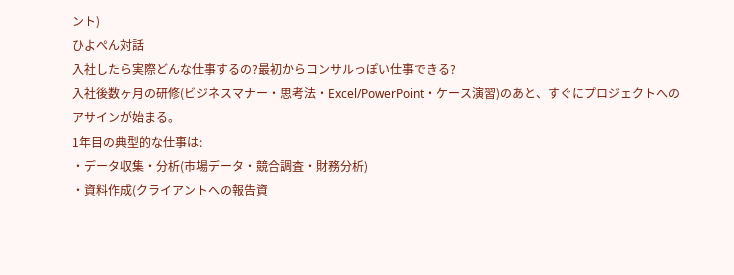ント)
ひよぺん対話
入社したら実際どんな仕事するの?最初からコンサルっぽい仕事できる?
入社後数ヶ月の研修(ビジネスマナー・思考法・Excel/PowerPoint・ケース演習)のあと、すぐにプロジェクトへのアサインが始まる。
1年目の典型的な仕事は:
・データ収集・分析(市場データ・競合調査・財務分析)
・資料作成(クライアントへの報告資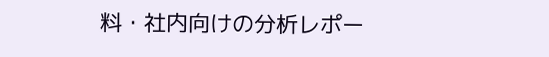料・社内向けの分析レポー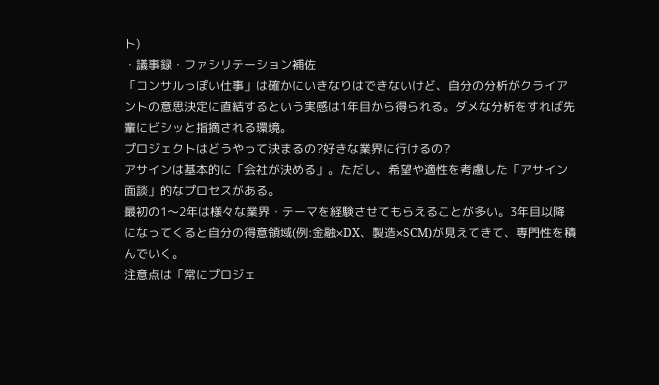ト)
・議事録・ファシリテーション補佐
「コンサルっぽい仕事」は確かにいきなりはできないけど、自分の分析がクライアントの意思決定に直結するという実感は1年目から得られる。ダメな分析をすれば先輩にビシッと指摘される環境。
プロジェクトはどうやって決まるの?好きな業界に行けるの?
アサインは基本的に「会社が決める」。ただし、希望や適性を考慮した「アサイン面談」的なプロセスがある。
最初の1〜2年は様々な業界・テーマを経験させてもらえることが多い。3年目以降になってくると自分の得意領域(例:金融×DX、製造×SCM)が見えてきて、専門性を積んでいく。
注意点は「常にプロジェ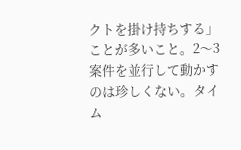クトを掛け持ちする」ことが多いこと。2〜3案件を並行して動かすのは珍しくない。タイム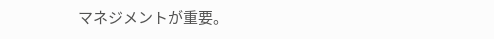マネジメントが重要。